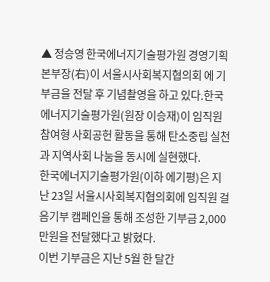▲ 정승영 한국에너지기술평가원 경영기획본부장(右)이 서울시사회복지협의회 에 기부금을 전달 후 기념촬영을 하고 있다.한국에너지기술평가원(원장 이승재)이 임직원 참여형 사회공헌 활동을 통해 탄소중립 실천과 지역사회 나눔을 동시에 실현했다.
한국에너지기술평가원(이하 에기평)은 지난 23일 서울시사회복지협의회에 임직원 걸음기부 캠페인을 통해 조성한 기부금 2,000만원을 전달했다고 밝혔다.
이번 기부금은 지난 5월 한 달간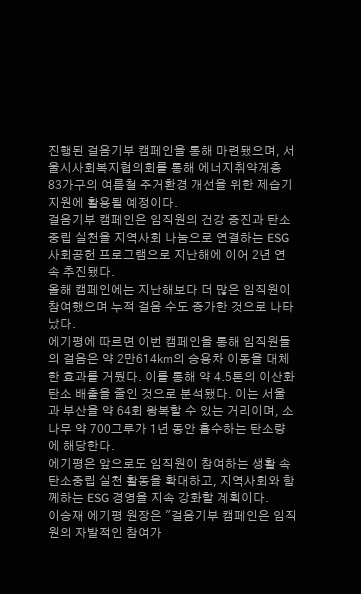진행된 걸음기부 캠페인을 통해 마련됐으며, 서울시사회복지협의회를 통해 에너지취약계층 83가구의 여름철 주거환경 개선을 위한 제습기 지원에 활용될 예정이다.
걸음기부 캠페인은 임직원의 건강 증진과 탄소중립 실천을 지역사회 나눔으로 연결하는 ESG 사회공헌 프로그램으로 지난해에 이어 2년 연속 추진됐다.
올해 캠페인에는 지난해보다 더 많은 임직원이 참여했으며 누적 걸음 수도 증가한 것으로 나타났다.
에기평에 따르면 이번 캠페인을 통해 임직원들의 걸음은 약 2만614㎞의 승용차 이동을 대체한 효과를 거뒀다. 이를 통해 약 4.5톤의 이산화탄소 배출을 줄인 것으로 분석됐다. 이는 서울과 부산을 약 64회 왕복할 수 있는 거리이며, 소나무 약 700그루가 1년 동안 흡수하는 탄소량에 해당한다.
에기평은 앞으로도 임직원이 참여하는 생활 속 탄소중립 실천 활동을 확대하고, 지역사회와 함께하는 ESG 경영을 지속 강화할 계획이다.
이승재 에기평 원장은 "걸음기부 캠페인은 임직원의 자발적인 참여가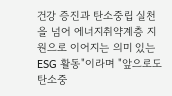건강 증진과 탄소중립 실천을 넘어 에너지취약계층 지원으로 이어지는 의미 있는 ESG 활동"이라며 "앞으로도 탄소중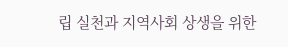립 실천과 지역사회 상생을 위한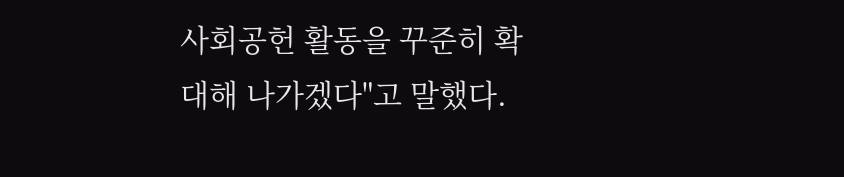사회공헌 활동을 꾸준히 확대해 나가겠다"고 말했다.